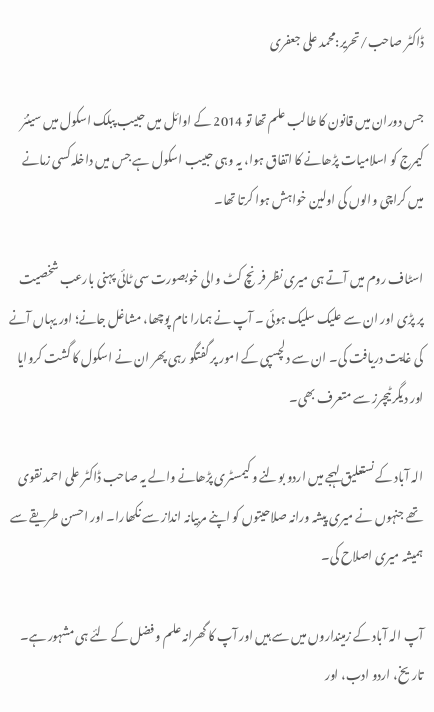ڈاکٹر صاحب/تحریر:محمد علی جعفری

جس دوران میں قانون کا طالب علم تھا تو 2014 کے اوائل میں حبیب پبلک اسکول میں سینئر کیمرج کو اسلامیات پڑھانے کا اتفاق ہوا، یہ وہی حبیب اسکول ہے جس میں داخلہ کسی زمانے میں کراچی والوں کی اولین خواہش ہوا کرتا تھا۔

اسٹاف روم میں آتے ہی میری نظر فرنچ کٹ والی خوبصورت سی ٹائی پہنی بارعب شخصیت پر پڑی اور ان سے علیک سلیک ہوئی ۔ آپ نے ہمارا نام پوچھا، مشاغل جانے؛ اور یہاں آنے کی غایت دریافت کی۔ ان سے دلچسپی کے امور پر گفتگو رہی پھر ان نے اسکول کا گشت کروایا اور دیگر ٹیچرز سے متعرف بھی۔

الہ آباد کے نستعلیق لہجے میں اردو بولنے و کیمسٹری پڑھانے والے یہ صاحب ڈاکٹر علی احمد نقوی تھے جنہوں نے میری پیشہ ورانہ صلاحیتوں کو اپنے مربیانہ انداز سے نکھارا۔ اور احسن طریقے سے ہمیشہ میری اصلاح کی۔

آپ الہ آباد کے زمینداروں میں سے ہیں اور آپ کا گھرانہ علم و فضل کے لئے ہی مشہور ہے۔ تاریخ، اردو ادب، اور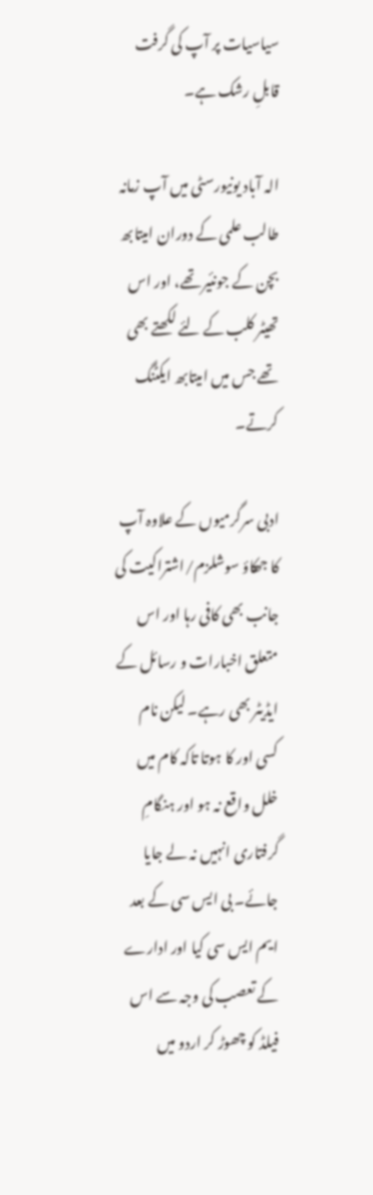سیاسیات پر آپ کی گرفت قابلِ رشک ہے۔

الہ آباد یونیورسٹی میں آپ زمانہ طالب علمی کے دوران امیتابھ بچن کے جونئیر تھے، اور اس تھیٹر کلب کے لئے لکھتے بھی تھے جس میں امیتابھ ایکٹنگ کرتے۔

ادبی سرگرمیوں کے علاوہ آپ کا جھکاؤ سوشلزم/اشتراکیت کی جانب بھی کافی رہا اور اس متعلق اخبارات و رسائل کے ایڈیٹر بھی رہے۔ لیکن نام کسی اور کا ہوتا تاکہ کام میں خلل واقع نہ ہو اور ہنگامِ گرفتاری انہیں نہ لے جایا جائے۔ بی ایس سی کے بعد ایم ایس سی کیا اور ادارے کے تعصب کی وجہ سے اس فیلڈ کو چھوڑ کر اردو میں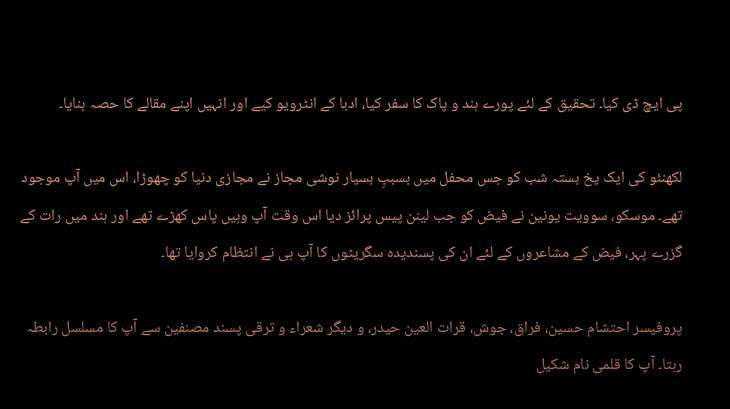پی ایچ ڈی کیا۔ تحقیق کے لئے پورے ہند و پاک کا سفر کیا، ادبا کے انٹرویو کیے اور انہیں اپنے مقالے کا حصہ بنایا۔

لکھنئو کی ایک یخ بستہ شب کو جس محفل میں بسببِ بسیار نوشی مجاز نے مجازی دنیا کو چھوڑا، اس میں آپ موجود تھے۔ موسکو، سوویت یونین نے فیض کو جب لینن پیس پرائز دیا اس وقت آپ وہیں پاس کھڑے تھے اور ہند میں رات کے گزرے پہر، فیض کے مشاعروں کے لئے ان کی پسندیدہ سگریٹوں کا آپ ہی نے انتظام کروایا تھا۔

پروفیسر احتشام حسین، فراق، جوش، قرات العین حیدر، و دیگر شعراء و ترقی پسند مصنفین سے آپ کا مسلسل رابطہ رہتا۔ آپ کا قلمی نام شکیل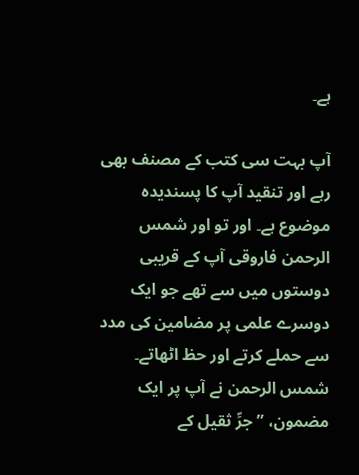ہے۔

آپ بہت سی کتب کے مصنف بھی رہے اور تنقید آپ کا پسندیدہ موضوع ہے۔ اور تو اور شمس الرحمن فاروقی آپ کے قریبی دوستوں میں سے تھے جو ایک دوسرے علمی پر مضامین کی مدد سے حملے کرتے اور حظ اٹھاتے۔ شمس الرحمن نے آپ پر ایک مضمون، ” جرِّ ثقیل کے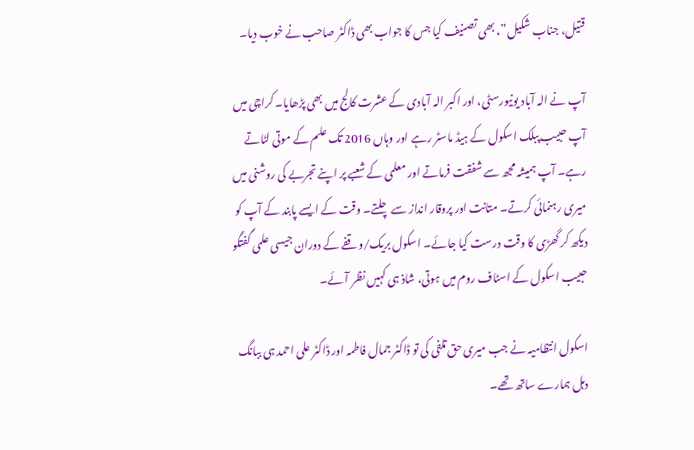قتیل، جناب شکیل”، بھی تصنیف کیا جس کا جواب بھی ڈاکٹر صاحب نے خوب دیا۔

آپ نے الہ آباد یونیورسٹی، اور اکبر الہ آبادی کے عشرت کالج میں بھی پڑھایا۔ کراچی میں آپ حبیب پبلک اسکول کے ہیڈ ماسٹر رہے اور وہاں 2016 تک علم کے موتی لٹاتے رہے۔ آپ ہمیشہ مجھ سے شفقت فرماتے اور معلمی کے شعبے پر اپنے تجربے کی روشنی میں میری رہنمائی کرتے۔ متانت اور پروقار انداز سے چلتے۔ وقت کے ایسے پابند کے آپ کو دیکھ کر گھڑی کا وقت درست کیا جائے۔ اسکول بریک/وقفے کے دوران جیسی علمی گفتگو حبیب اسکول کے اسٹاف روم میں ہوتی، شاذ ہی کہیں نظر آئے۔

اسکول انتظامیہ نے جب میری حق تلفی کی تو ڈاکٹر جمال فاطمہ اور ڈاکٹر علی احمد ہی ببانگ دہل ہمارے ساتھ تھے۔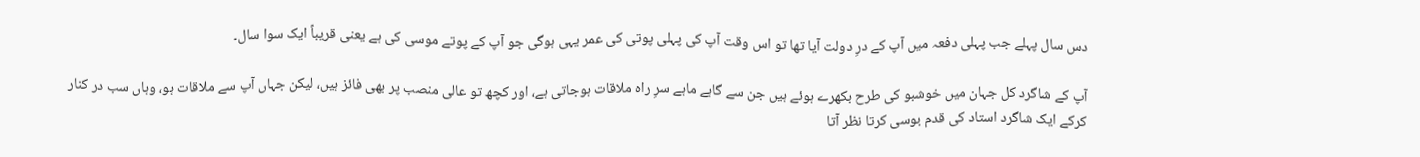دس سال پہلے جب پہلی دفعہ میں آپ کے درِ دولت آیا تھا تو اس وقت آپ کی پہلی پوتی کی عمر یہی ہوگی جو آپ کے پوتے موسی کی ہے یعنی قریباً ایک سوا سال۔

آپ کے شاگرد کل جہان میں خوشبو کی طرح بکھرے ہوئے ہیں جن سے گاہے ماہے سرِ راہ ملاقات ہوجاتی ہے، اور کچھ تو عالی منصب پر بھی فائز ہیں، لیکن جہاں آپ سے ملاقات ہو، وہاں سب در کنار کرکے ایک شاگرد استاد کی قدم بوسی کرتا نظر آتا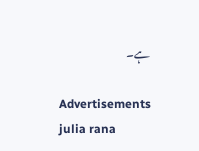ہے۔

Advertisements
julia rana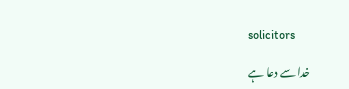solicitors

خدا سے دعا ہے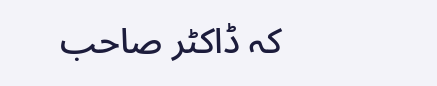کہ ڈاکٹر صاحب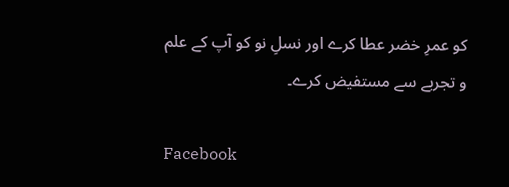کو عمرِ خضر عطا کرے اور نسلِ نو کو آپ کے علم و تجربے سے مستفیض کرے۔

Facebook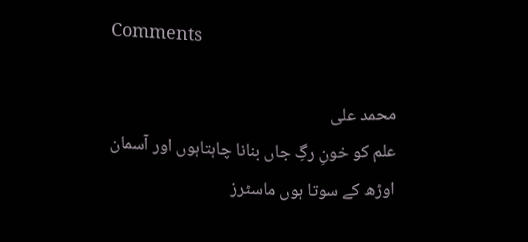Comments

محمد علی
علم کو خونِ رگِ جاں بنانا چاہتاہوں اور آسمان اوڑھ کے سوتا ہوں ماسٹرز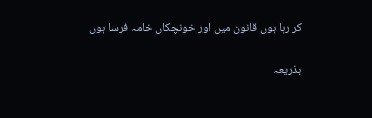کر رہا ہوں قانون میں اور خونچکاں خامہ فرسا ہوں

بذریعہ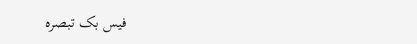فیس بک تبصرہ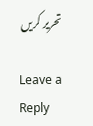تحریر کریں

Leave a Reply